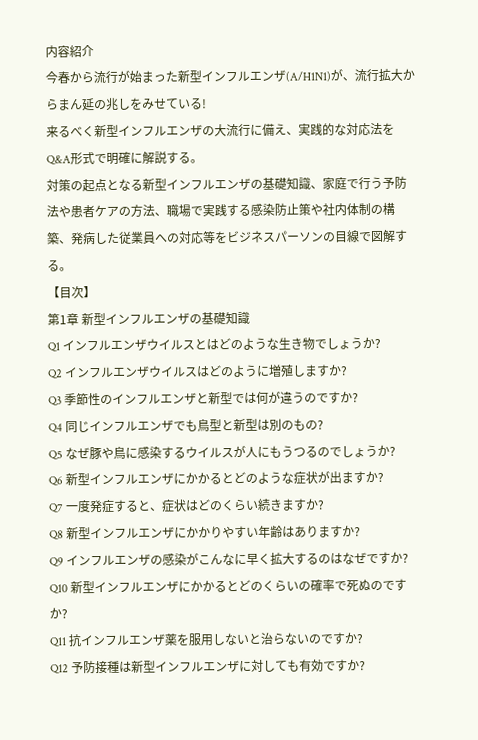内容紹介
今春から流行が始まった新型インフルエンザ(A/H1N1)が、流行拡大からまん延の兆しをみせている!
来るべく新型インフルエンザの大流行に備え、実践的な対応法をQ&A形式で明確に解説する。
対策の起点となる新型インフルエンザの基礎知識、家庭で行う予防法や患者ケアの方法、職場で実践する感染防止策や社内体制の構築、発病した従業員への対応等をビジネスパーソンの目線で図解する。
【目次】
第1章 新型インフルエンザの基礎知識
Q1 インフルエンザウイルスとはどのような生き物でしょうか?
Q2 インフルエンザウイルスはどのように増殖しますか?
Q3 季節性のインフルエンザと新型では何が違うのですか?
Q4 同じインフルエンザでも鳥型と新型は別のもの?
Q5 なぜ豚や鳥に感染するウイルスが人にもうつるのでしょうか?
Q6 新型インフルエンザにかかるとどのような症状が出ますか?
Q7 一度発症すると、症状はどのくらい続きますか?
Q8 新型インフルエンザにかかりやすい年齢はありますか?
Q9 インフルエンザの感染がこんなに早く拡大するのはなぜですか?
Q10 新型インフルエンザにかかるとどのくらいの確率で死ぬのですか?
Q11 抗インフルエンザ薬を服用しないと治らないのですか?
Q12 予防接種は新型インフルエンザに対しても有効ですか?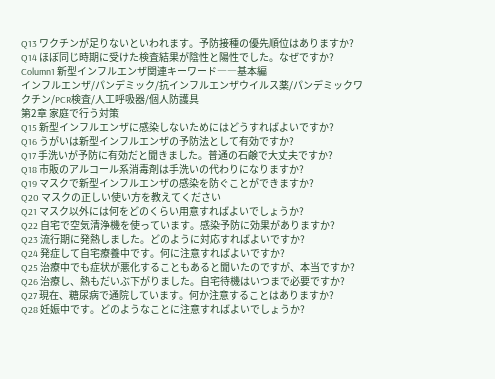Q13 ワクチンが足りないといわれます。予防接種の優先順位はありますか?
Q14 ほぼ同じ時期に受けた検査結果が陰性と陽性でした。なぜですか?
Column1 新型インフルエンザ関連キーワード――基本編
インフルエンザ/パンデミック/抗インフルエンザウイルス薬/パンデミックワクチン/PCR検査/人工呼吸器/個人防護具
第2章 家庭で行う対策
Q15 新型インフルエンザに感染しないためにはどうすればよいですか?
Q16 うがいは新型インフルエンザの予防法として有効ですか?
Q17 手洗いが予防に有効だと聞きました。普通の石鹸で大丈夫ですか?
Q18 市販のアルコール系消毒剤は手洗いの代わりになりますか?
Q19 マスクで新型インフルエンザの感染を防ぐことができますか?
Q20 マスクの正しい使い方を教えてください
Q21 マスク以外には何をどのくらい用意すればよいでしょうか?
Q22 自宅で空気清浄機を使っています。感染予防に効果がありますか?
Q23 流行期に発熱しました。どのように対応すればよいですか?
Q24 発症して自宅療養中です。何に注意すればよいですか?
Q25 治療中でも症状が悪化することもあると聞いたのですが、本当ですか?
Q26 治療し、熱もだいぶ下がりました。自宅待機はいつまで必要ですか?
Q27 現在、糖尿病で通院しています。何か注意することはありますか?
Q28 妊娠中です。どのようなことに注意すればよいでしょうか?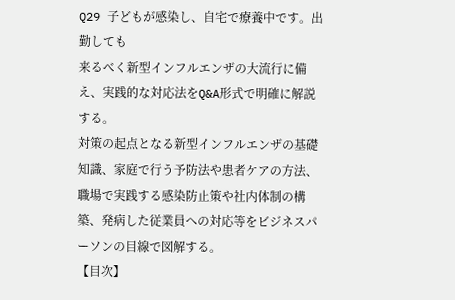Q29 子どもが感染し、自宅で療養中です。出勤しても
来るべく新型インフルエンザの大流行に備え、実践的な対応法をQ&A形式で明確に解説する。
対策の起点となる新型インフルエンザの基礎知識、家庭で行う予防法や患者ケアの方法、職場で実践する感染防止策や社内体制の構築、発病した従業員への対応等をビジネスパーソンの目線で図解する。
【目次】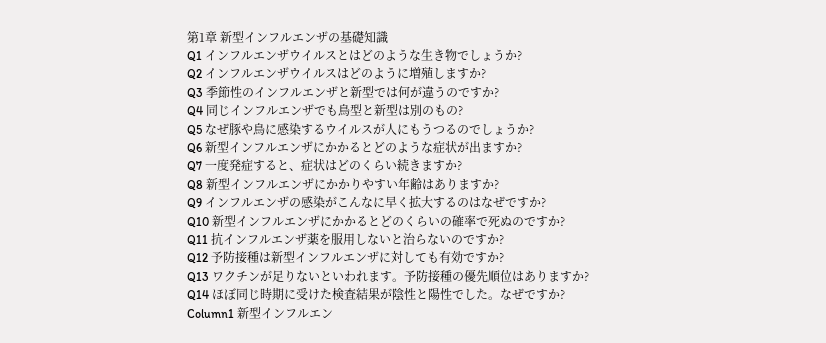第1章 新型インフルエンザの基礎知識
Q1 インフルエンザウイルスとはどのような生き物でしょうか?
Q2 インフルエンザウイルスはどのように増殖しますか?
Q3 季節性のインフルエンザと新型では何が違うのですか?
Q4 同じインフルエンザでも鳥型と新型は別のもの?
Q5 なぜ豚や鳥に感染するウイルスが人にもうつるのでしょうか?
Q6 新型インフルエンザにかかるとどのような症状が出ますか?
Q7 一度発症すると、症状はどのくらい続きますか?
Q8 新型インフルエンザにかかりやすい年齢はありますか?
Q9 インフルエンザの感染がこんなに早く拡大するのはなぜですか?
Q10 新型インフルエンザにかかるとどのくらいの確率で死ぬのですか?
Q11 抗インフルエンザ薬を服用しないと治らないのですか?
Q12 予防接種は新型インフルエンザに対しても有効ですか?
Q13 ワクチンが足りないといわれます。予防接種の優先順位はありますか?
Q14 ほぼ同じ時期に受けた検査結果が陰性と陽性でした。なぜですか?
Column1 新型インフルエン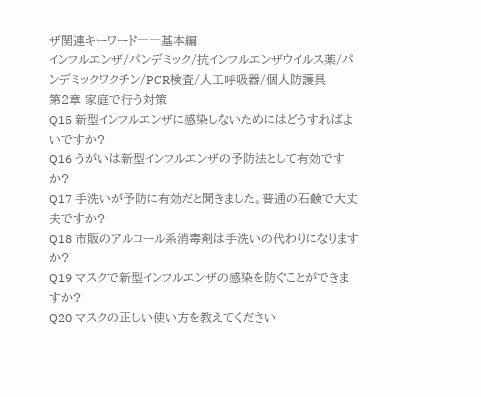ザ関連キーワード――基本編
インフルエンザ/パンデミック/抗インフルエンザウイルス薬/パンデミックワクチン/PCR検査/人工呼吸器/個人防護具
第2章 家庭で行う対策
Q15 新型インフルエンザに感染しないためにはどうすればよいですか?
Q16 うがいは新型インフルエンザの予防法として有効ですか?
Q17 手洗いが予防に有効だと聞きました。普通の石鹸で大丈夫ですか?
Q18 市販のアルコール系消毒剤は手洗いの代わりになりますか?
Q19 マスクで新型インフルエンザの感染を防ぐことができますか?
Q20 マスクの正しい使い方を教えてください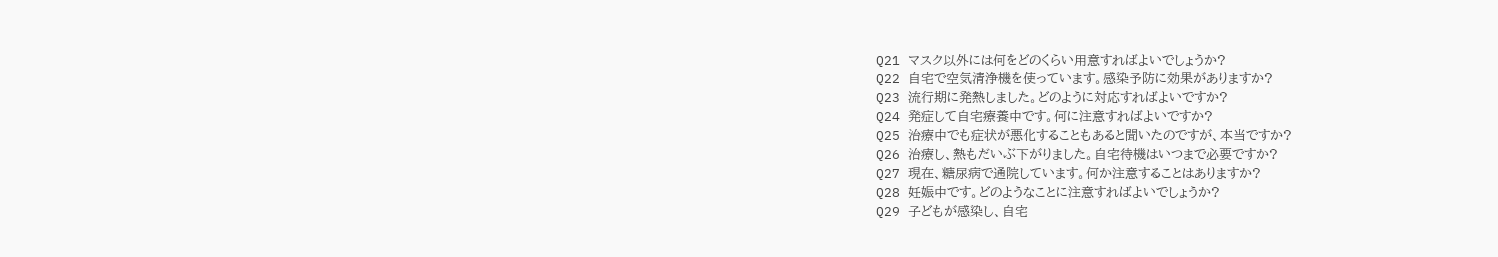Q21 マスク以外には何をどのくらい用意すればよいでしょうか?
Q22 自宅で空気清浄機を使っています。感染予防に効果がありますか?
Q23 流行期に発熱しました。どのように対応すればよいですか?
Q24 発症して自宅療養中です。何に注意すればよいですか?
Q25 治療中でも症状が悪化することもあると聞いたのですが、本当ですか?
Q26 治療し、熱もだいぶ下がりました。自宅待機はいつまで必要ですか?
Q27 現在、糖尿病で通院しています。何か注意することはありますか?
Q28 妊娠中です。どのようなことに注意すればよいでしょうか?
Q29 子どもが感染し、自宅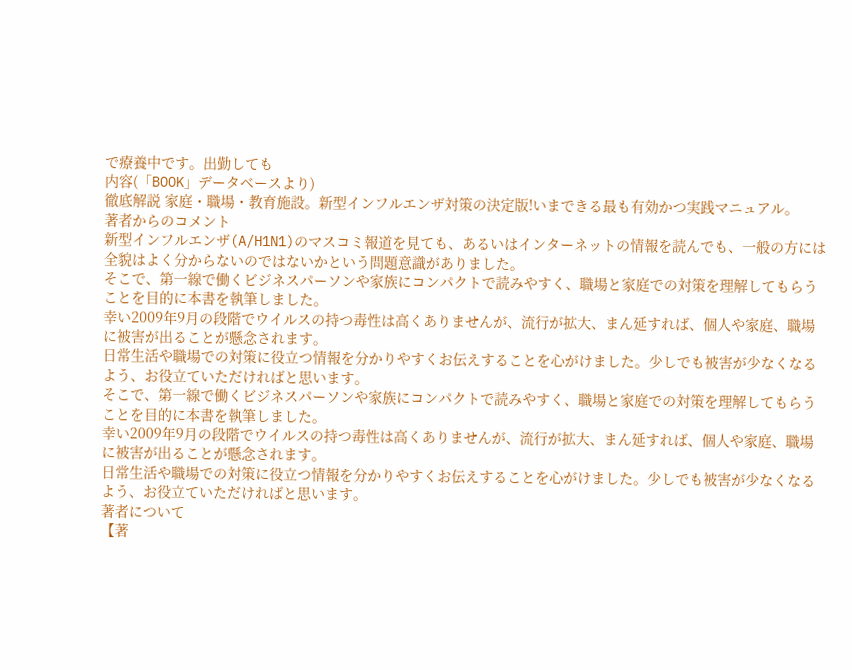で療養中です。出勤しても
内容(「BOOK」データベースより)
徹底解説 家庭・職場・教育施設。新型インフルエンザ対策の決定版!いまできる最も有効かつ実践マニュアル。
著者からのコメント
新型インフルエンザ(A/H1N1)のマスコミ報道を見ても、あるいはインターネットの情報を読んでも、一般の方には全貌はよく分からないのではないかという問題意識がありました。
そこで、第一線で働くビジネスパーソンや家族にコンパクトで読みやすく、職場と家庭での対策を理解してもらうことを目的に本書を執筆しました。
幸い2009年9月の段階でウイルスの持つ毒性は高くありませんが、流行が拡大、まん延すれば、個人や家庭、職場に被害が出ることが懸念されます。
日常生活や職場での対策に役立つ情報を分かりやすくお伝えすることを心がけました。少しでも被害が少なくなるよう、お役立ていただければと思います。
そこで、第一線で働くビジネスパーソンや家族にコンパクトで読みやすく、職場と家庭での対策を理解してもらうことを目的に本書を執筆しました。
幸い2009年9月の段階でウイルスの持つ毒性は高くありませんが、流行が拡大、まん延すれば、個人や家庭、職場に被害が出ることが懸念されます。
日常生活や職場での対策に役立つ情報を分かりやすくお伝えすることを心がけました。少しでも被害が少なくなるよう、お役立ていただければと思います。
著者について
【著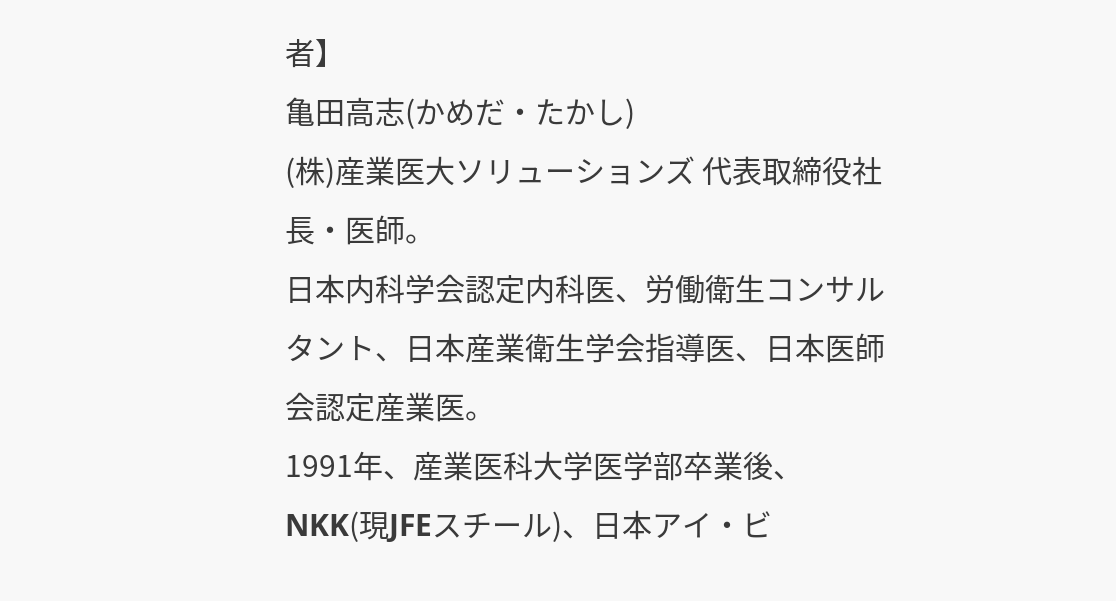者】
亀田高志(かめだ・たかし)
(株)産業医大ソリューションズ 代表取締役社長・医師。
日本内科学会認定内科医、労働衛生コンサルタント、日本産業衛生学会指導医、日本医師会認定産業医。
1991年、産業医科大学医学部卒業後、NKK(現JFEスチール)、日本アイ・ビ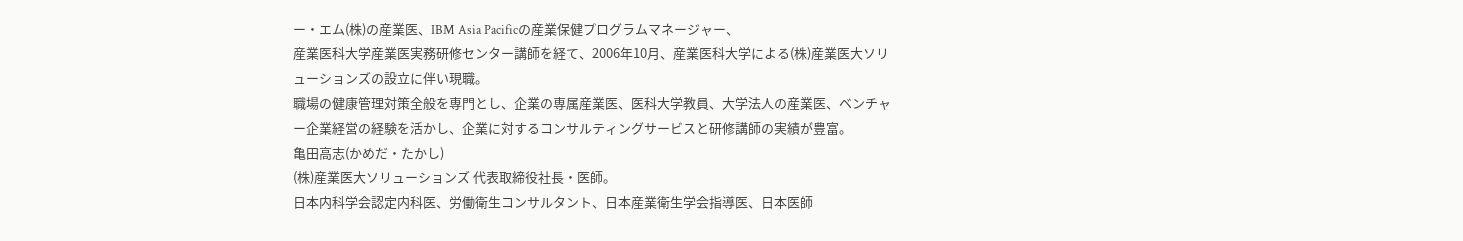ー・エム(株)の産業医、IBM Asia Pacificの産業保健プログラムマネージャー、
産業医科大学産業医実務研修センター講師を経て、2006年10月、産業医科大学による(株)産業医大ソリューションズの設立に伴い現職。
職場の健康管理対策全般を専門とし、企業の専属産業医、医科大学教員、大学法人の産業医、ベンチャー企業経営の経験を活かし、企業に対するコンサルティングサービスと研修講師の実績が豊富。
亀田高志(かめだ・たかし)
(株)産業医大ソリューションズ 代表取締役社長・医師。
日本内科学会認定内科医、労働衛生コンサルタント、日本産業衛生学会指導医、日本医師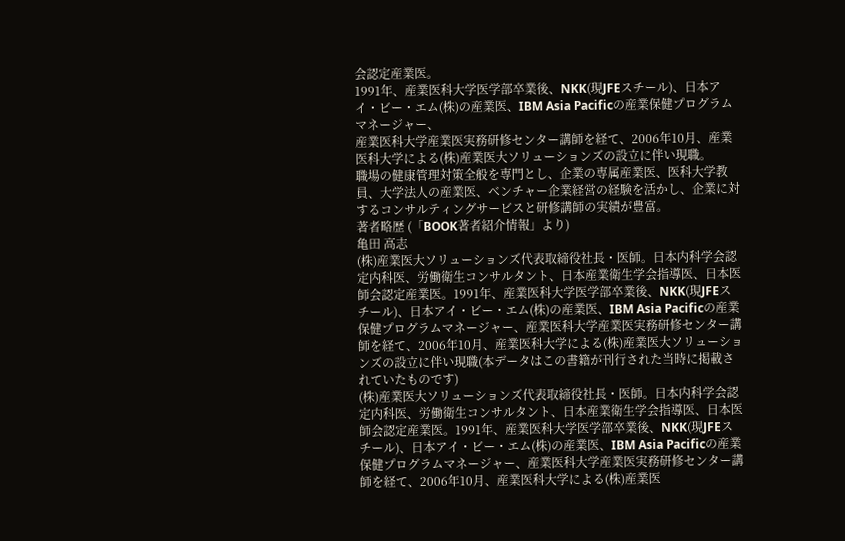会認定産業医。
1991年、産業医科大学医学部卒業後、NKK(現JFEスチール)、日本アイ・ビー・エム(株)の産業医、IBM Asia Pacificの産業保健プログラムマネージャー、
産業医科大学産業医実務研修センター講師を経て、2006年10月、産業医科大学による(株)産業医大ソリューションズの設立に伴い現職。
職場の健康管理対策全般を専門とし、企業の専属産業医、医科大学教員、大学法人の産業医、ベンチャー企業経営の経験を活かし、企業に対するコンサルティングサービスと研修講師の実績が豊富。
著者略歴 (「BOOK著者紹介情報」より)
亀田 高志
(株)産業医大ソリューションズ代表取締役社長・医師。日本内科学会認定内科医、労働衛生コンサルタント、日本産業衛生学会指導医、日本医師会認定産業医。1991年、産業医科大学医学部卒業後、NKK(現JFEスチール)、日本アイ・ビー・エム(株)の産業医、IBM Asia Pacificの産業保健プログラムマネージャー、産業医科大学産業医実務研修センター講師を経て、2006年10月、産業医科大学による(株)産業医大ソリューションズの設立に伴い現職(本データはこの書籍が刊行された当時に掲載されていたものです)
(株)産業医大ソリューションズ代表取締役社長・医師。日本内科学会認定内科医、労働衛生コンサルタント、日本産業衛生学会指導医、日本医師会認定産業医。1991年、産業医科大学医学部卒業後、NKK(現JFEスチール)、日本アイ・ビー・エム(株)の産業医、IBM Asia Pacificの産業保健プログラムマネージャー、産業医科大学産業医実務研修センター講師を経て、2006年10月、産業医科大学による(株)産業医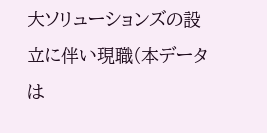大ソリューションズの設立に伴い現職(本データは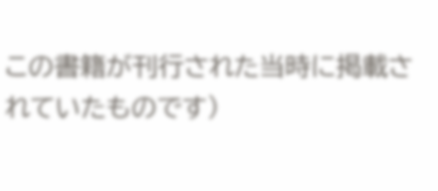この書籍が刊行された当時に掲載されていたものです)